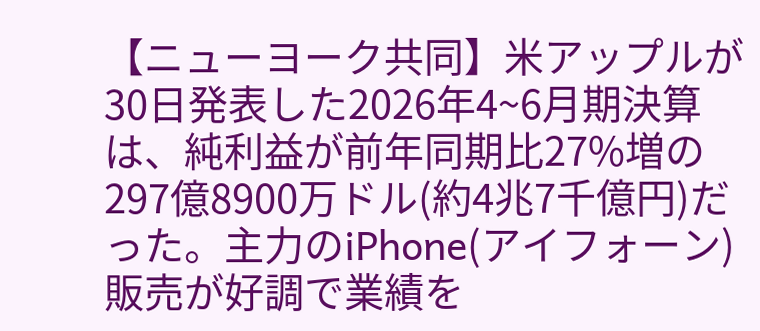【ニューヨーク共同】米アップルが30日発表した2026年4~6月期決算は、純利益が前年同期比27%増の297億8900万ドル(約4兆7千億円)だった。主力のiPhone(アイフォーン)販売が好調で業績を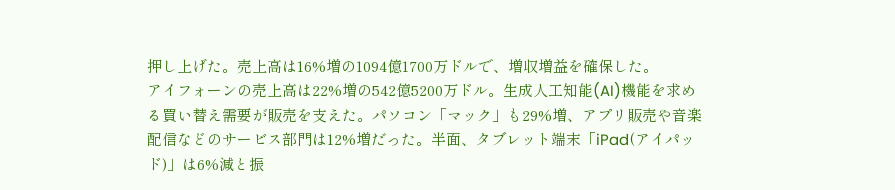押し上げた。売上高は16%増の1094億1700万ドルで、増収増益を確保した。
アイフォーンの売上高は22%増の542億5200万ドル。生成人工知能(AI)機能を求める買い替え需要が販売を支えた。パソコン「マック」も29%増、アプリ販売や音楽配信などのサービス部門は12%増だった。半面、タブレット端末「iPad(アイパッド)」は6%減と振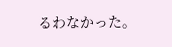るわなかった。